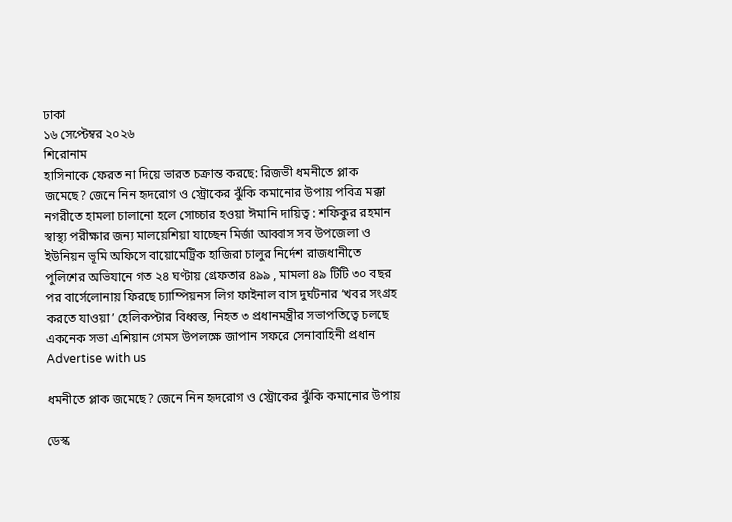ঢাকা
১৬ সেপ্টেম্বর ২০২৬
শিরোনাম
হাসিনাকে ফেরত না দিয়ে ভারত চক্রান্ত করছে: রিজভী ধমনীতে প্লাক জমেছে? জেনে নিন হৃদরোগ ও স্ট্রোকের ঝুঁকি কমানোর উপায় পবিত্র মক্কা নগরীতে হামলা চালানো হলে সোচ্চার হওয়া ঈমানি দায়িত্ব : শফিকুর রহমান স্বাস্থ্য পরীক্ষার জন্য মালয়েশিয়া যাচ্ছেন মির্জা আব্বাস সব উপজেলা ও ইউনিয়ন ভূমি অফিসে বায়োমেট্রিক হাজিরা চালুর নির্দেশ রাজধানীতে পুলিশের অভিযানে গত ২৪ ঘণ্টায় গ্রেফতার ৪৯৯ , মামলা ৪৯ টিটি ৩০ বছর পর বার্সেলোনায় ফিরছে চ্যাম্পিয়নস লিগ ফাইনাল বাস দুর্ঘটনার ‘খবর সংগ্রহ করতে যাওয়া’ হেলিকপ্টার বিধ্বস্ত, নিহত ৩ প্রধানমন্ত্রীর সভাপতিত্বে চলছে একনেক সভা এশিয়ান গেমস উপলক্ষে জাপান সফরে সেনাবাহিনী প্রধান
Advertise with us

ধমনীতে প্লাক জমেছে? জেনে নিন হৃদরোগ ও স্ট্রোকের ঝুঁকি কমানোর উপায়

ডেস্ক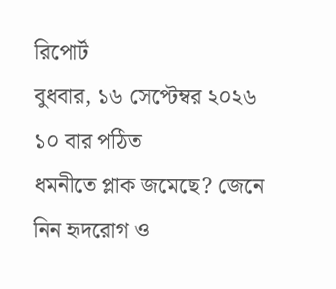রিপোর্ট
বুধবার, ১৬ সেপ্টেম্বর ২০২৬   ১০ বার পঠিত
ধমনীতে প্লাক জমেছে? জেনে নিন হৃদরোগ ও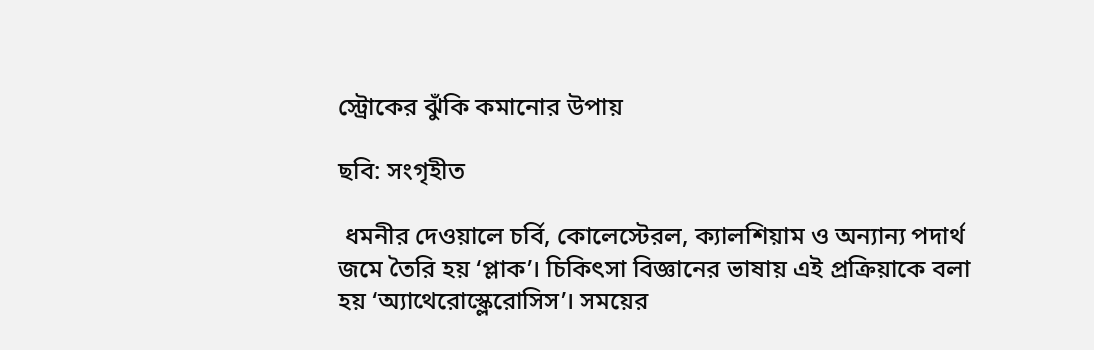স্ট্রোকের ঝুঁকি কমানোর উপায়

ছবি: সংগৃহীত

 ধমনীর দেওয়ালে চর্বি, কোলেস্টেরল, ক্যালশিয়াম ও অন্যান্য পদার্থ জমে তৈরি হয় ‘প্লাক’। চিকিৎসা বিজ্ঞানের ভাষায় এই প্রক্রিয়াকে বলা হয় ‘অ্যাথেরোস্ক্লেরোসিস’। সময়ের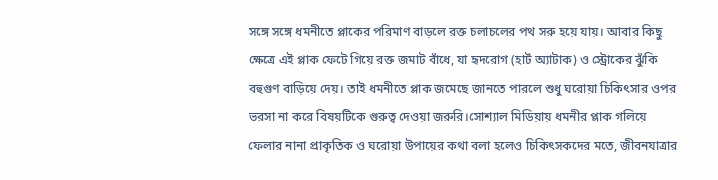সঙ্গে সঙ্গে ধমনীতে প্লাকের পরিমাণ বাড়লে রক্ত চলাচলের পথ সরু হয়ে যায়। আবার কিছু ক্ষেত্রে এই প্লাক ফেটে গিয়ে রক্ত জমাট বাঁধে, যা হৃদরোগ (হার্ট অ্যাটাক) ও স্ট্রোকের ঝুঁকি বহুগুণ বাড়িয়ে দেয়। তাই ধমনীতে প্লাক জমেছে জানতে পারলে শুধু ঘরোয়া চিকিৎসার ওপর ভরসা না করে বিষয়টিকে গুরুত্ব দেওয়া জরুরি।সোশ্যাল মিডিয়ায় ধমনীর প্লাক গলিয়ে ফেলার নানা প্রাকৃতিক ও ঘরোয়া উপায়ের কথা বলা হলেও চিকিৎসকদের মতে, জীবনযাত্রার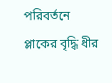পরিবর্তনে প্লাকের বৃদ্ধি ধীর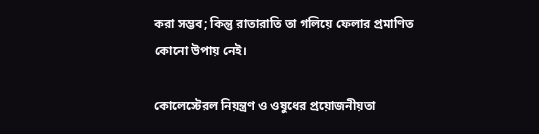করা সম্ভব; কিন্তু রাতারাতি তা গলিয়ে ফেলার প্রমাণিত কোনো উপায় নেই।

কোলেস্টেরল নিয়ন্ত্রণ ও ওষুধের প্রয়োজনীয়তা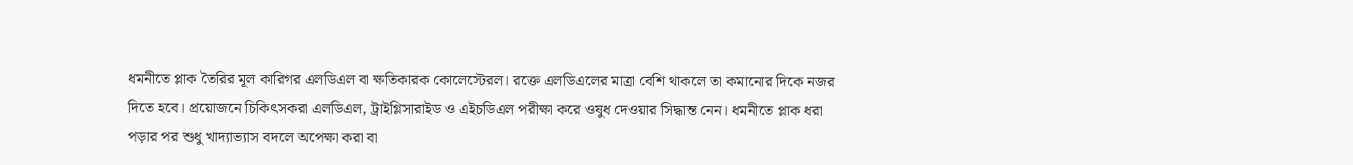ধমনীতে প্লাক তৈরির মূল কারিগর এলডিএল বা ক্ষতিকারক কোলেস্টেরল। রক্তে এলডিএলের মাত্রা বেশি থাকলে তা কমানোর দিকে নজর দিতে হবে। প্রয়োজনে চিকিৎসকরা এলডিএল, ট্রাইগ্লিসারাইড ও এইচডিএল পরীক্ষা করে ওষুধ দেওয়ার সিদ্ধান্ত নেন। ধমনীতে প্লাক ধরা পড়ার পর শুধু খাদ্যাভ্যাস বদলে অপেক্ষা করা বা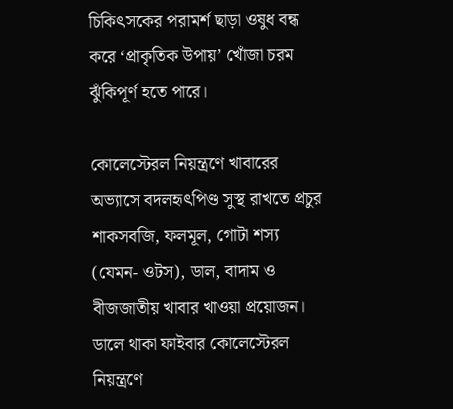চিকিৎসকের পরামর্শ ছাড়া ওষুধ বন্ধ করে ‘প্রাকৃতিক উপায়’ খোঁজা চরম ঝুঁকিপূর্ণ হতে পারে।

কোলেস্টেরল নিয়ন্ত্রণে খাবারের অভ্যাসে বদলহৃৎপিণ্ড সুস্থ রাখতে প্রচুর শাকসবজি, ফলমূল, গোটা শস্য (যেমন- ওটস), ডাল, বাদাম ও বীজজাতীয় খাবার খাওয়া প্রয়োজন। ডালে থাকা ফাইবার কোলেস্টেরল নিয়ন্ত্রণে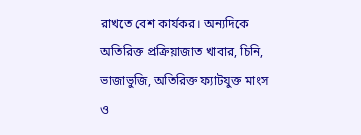রাখতে বেশ কার্যকর। অন্যদিকে অতিরিক্ত প্রক্রিয়াজাত খাবার, চিনি, ভাজাভুজি, অতিরিক্ত ফ্যাটযুক্ত মাংস ও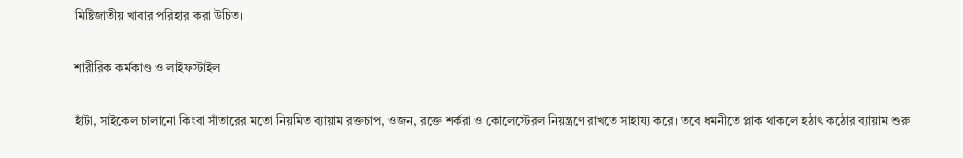মিষ্টিজাতীয় খাবার পরিহার করা উচিত।

শারীরিক কর্মকাণ্ড ও লাইফস্টাইল

হাঁটা, সাইকেল চালানো কিংবা সাঁতারের মতো নিয়মিত ব্যায়াম রক্তচাপ, ওজন, রক্তে শর্করা ও কোলেস্টেরল নিয়ন্ত্রণে রাখতে সাহায্য করে। তবে ধমনীতে প্লাক থাকলে হঠাৎ কঠোর ব্যায়াম শুরু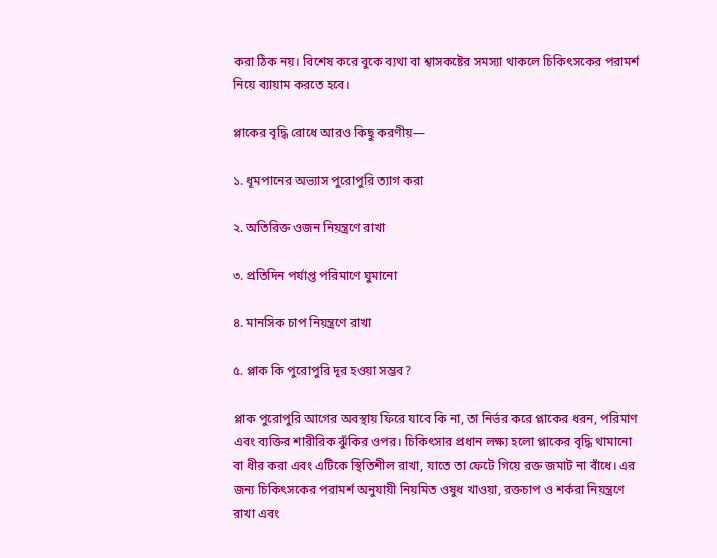করা ঠিক নয়। বিশেষ করে বুকে ব্যথা বা শ্বাসকষ্টের সমস্যা থাকলে চিকিৎসকের পরামর্শ নিয়ে ব্যায়াম করতে হবে।

প্লাকের বৃদ্ধি রোধে আরও কিছু করণীয়—

১. ধূমপানের অভ্যাস পুরোপুরি ত্যাগ করা

২. অতিরিক্ত ওজন নিয়ন্ত্রণে রাখা

৩. প্রতিদিন পর্যাপ্ত পরিমাণে ঘুমানো

৪. মানসিক চাপ নিয়ন্ত্রণে রাখা

৫. প্লাক কি পুরোপুরি দূর হওয়া সম্ভব?

প্লাক পুরোপুরি আগের অবস্থায় ফিরে যাবে কি না, তা নির্ভর করে প্লাকের ধরন, পরিমাণ এবং ব্যক্তির শারীরিক ঝুঁকির ওপর। চিকিৎসার প্রধান লক্ষ্য হলো প্লাকের বৃদ্ধি থামানো বা ধীর করা এবং এটিকে স্থিতিশীল রাখা, যাতে তা ফেটে গিয়ে রক্ত জমাট না বাঁধে। এর জন্য চিকিৎসকের পরামর্শ অনুযায়ী নিয়মিত ওষুধ খাওয়া, রক্তচাপ ও শর্করা নিয়ন্ত্রণে রাখা এবং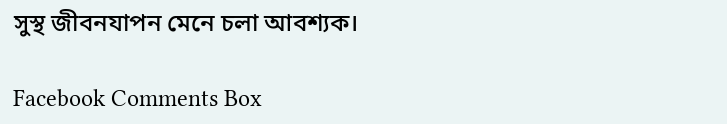সুস্থ জীবনযাপন মেনে চলা আবশ্যক।

Facebook Comments Box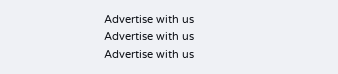Advertise with us
Advertise with us
Advertise with us